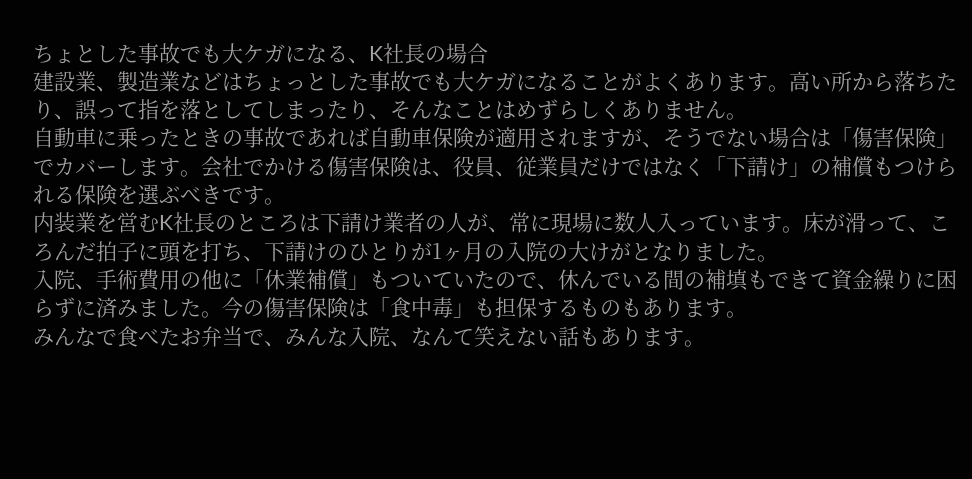ちょとした事故でも大ケガになる、K社長の場合
建設業、製造業などはちょっとした事故でも大ケガになることがよくあります。高い所から落ちたり、誤って指を落としてしまったり、そんなことはめずらしくありません。
自動車に乗ったときの事故であれば自動車保険が適用されますが、そうでない場合は「傷害保険」でカバーします。会社でかける傷害保険は、役員、従業員だけではなく「下請け」の補償もつけられる保険を選ぶべきです。
内装業を営むK社長のところは下請け業者の人が、常に現場に数人入っています。床が滑って、ころんだ拍子に頭を打ち、下請けのひとりが1ヶ月の入院の大けがとなりました。
入院、手術費用の他に「休業補償」もついていたので、休んでいる間の補填もできて資金繰りに困らずに済みました。今の傷害保険は「食中毒」も担保するものもあります。
みんなで食べたお弁当で、みんな入院、なんて笑えない話もあります。